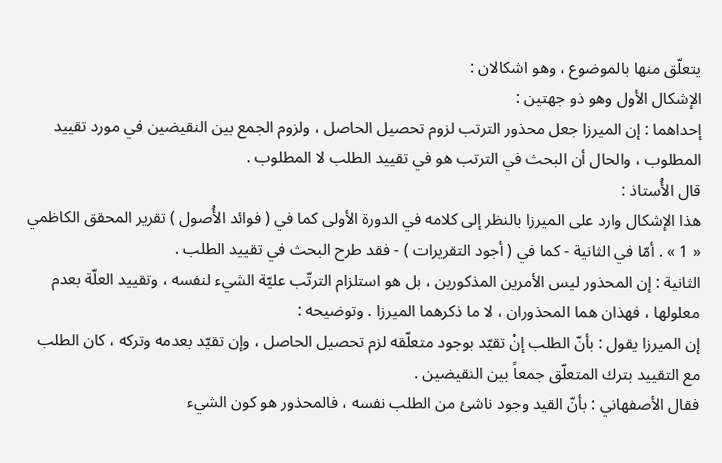يتعلّق منها بالموضوع ، وهو اشكالان :
الإشكال الأول وهو ذو جهتين :
إحداهما : إن الميرزا جعل محذور الترتب لزوم تحصيل الحاصل ، ولزوم الجمع بين النقيضين في مورد تقييد المطلوب ، والحال أن البحث في الترتب هو في تقييد الطلب لا المطلوب .
قال الأُستاذ :
هذا الإشكال وارد على الميرزا بالنظر إلى كلامه في الدورة الأولى كما في ( فوائد الأُصول ) تقرير المحقق الكاظمي « 1 » . أمّا في الثانية - كما في ( أجود التقريرات ) - فقد طرح البحث في تقييد الطلب .
الثانية : إن المحذور ليس الأمرين المذكورين ، بل هو استلزام الترتّب عليّة الشيء لنفسه ، وتقييد العلّة بعدم معلولها ، فهذان هما المحذوران ، لا ما ذكرهما الميرزا . وتوضيحه :
إن الميرزا يقول : بأنّ الطلب إنْ تقيّد بوجود متعلّقه لزم تحصيل الحاصل ، وإن تقيّد بعدمه وتركه ، كان الطلب مع التقييد بترك المتعلّق جمعاً بين النقيضين .
فقال الأصفهاني : بأنّ القيد وجود ناشئ من الطلب نفسه ، فالمحذور هو كون الشيء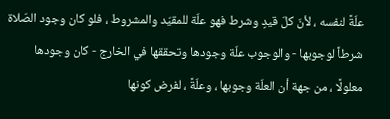علّةً لنفسه ، لأنّ كلّ قيدٍ وشرط فهو علّة للمقيّد والمشروط ، فلو كان وجود الصّلاة شرطاً لوجوبها - والوجوب علّة وجودها وتحققها في الخارج - كان وجودها معلولًا ، من جهة أن العلّة وجوبها ، وعلّةً ، لفرض كونها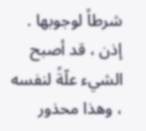شرطاً لوجوبها .
إذن ، قد أصبح الشيء علّةً لنفسه ، وهذا محذور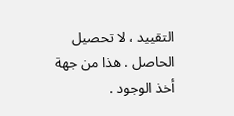التقييد ، لا تحصيل الحاصل . هذا من جهة أخذ الوجود .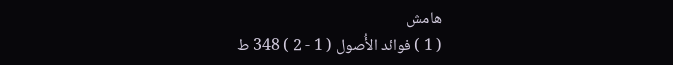هامش
( 1 ) فوائد الأُصول ( 1 - 2 ) 348 ط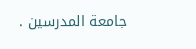جامعة المدرسين .